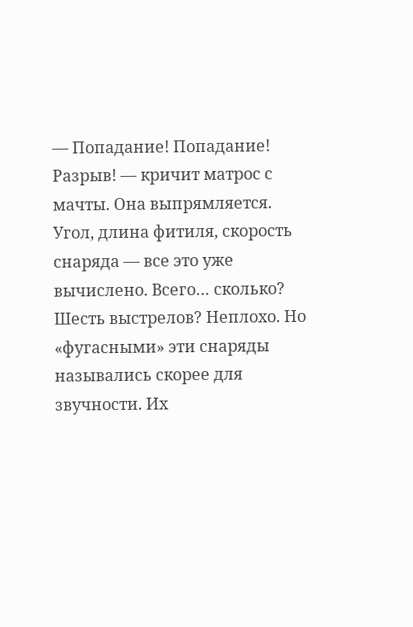— Попадание! Попадание! Разрыв! — кричит матрос с мачты. Она выпрямляется. Угол, длина фитиля, скорость снаряда — все это уже вычислено. Всего… сколько? Шесть выстрелов? Неплохо. Но «фугасными» эти снаряды назывались скорее для звучности. Их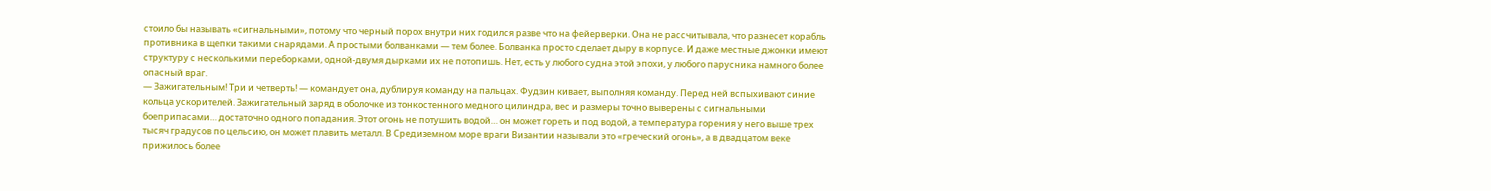стоило бы называть «сигнальными», потому что черный порох внутри них годился разве что на фейерверки. Она не рассчитывала, что разнесет корабль противника в щепки такими снарядами. А простыми болванками — тем более. Болванка просто сделает дыру в корпусе. И даже местные джонки имеют структуру с несколькими переборками, одной-двумя дырками их не потопишь. Нет, есть у любого судна этой эпохи, у любого парусника намного более опасный враг.
— Зажигательным! Три и четверть! — командует она, дублируя команду на пальцах. Фудзин кивает, выполняя команду. Перед ней вспыхивают синие кольца ускорителей. Зажигательный заряд в оболочке из тонкостенного медного цилиндра, вес и размеры точно выверены с сигнальными боеприпасами… достаточно одного попадания. Этот огонь не потушить водой… он может гореть и под водой, а температура горения у него выше трех тысяч градусов по цельсию, он может плавить металл. В Средиземном море враги Византии называли это «греческий огонь», а в двадцатом веке прижилось более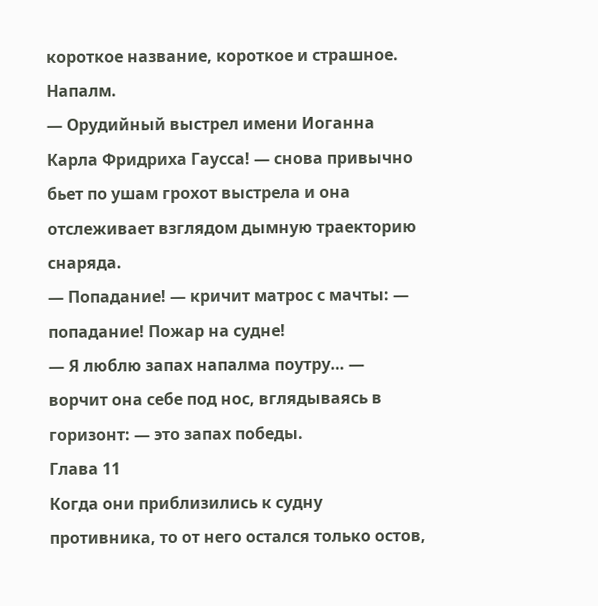короткое название, короткое и страшное. Напалм.
— Орудийный выстрел имени Иоганна Карла Фридриха Гаусса! — снова привычно бьет по ушам грохот выстрела и она отслеживает взглядом дымную траекторию снаряда.
— Попадание! — кричит матрос с мачты: — попадание! Пожар на судне!
— Я люблю запах напалма поутру… — ворчит она себе под нос, вглядываясь в горизонт: — это запах победы.
Глава 11
Когда они приблизились к судну противника, то от него остался только остов,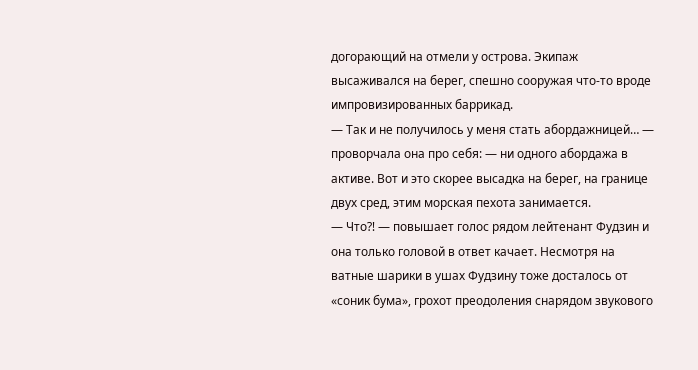догорающий на отмели у острова. Экипаж высаживался на берег, спешно сооружая что-то вроде импровизированных баррикад.
— Так и не получилось у меня стать абордажницей… — проворчала она про себя: — ни одного абордажа в активе. Вот и это скорее высадка на берег, на границе двух сред, этим морская пехота занимается.
— Что⁈ — повышает голос рядом лейтенант Фудзин и она только головой в ответ качает. Несмотря на ватные шарики в ушах Фудзину тоже досталось от «соник бума», грохот преодоления снарядом звукового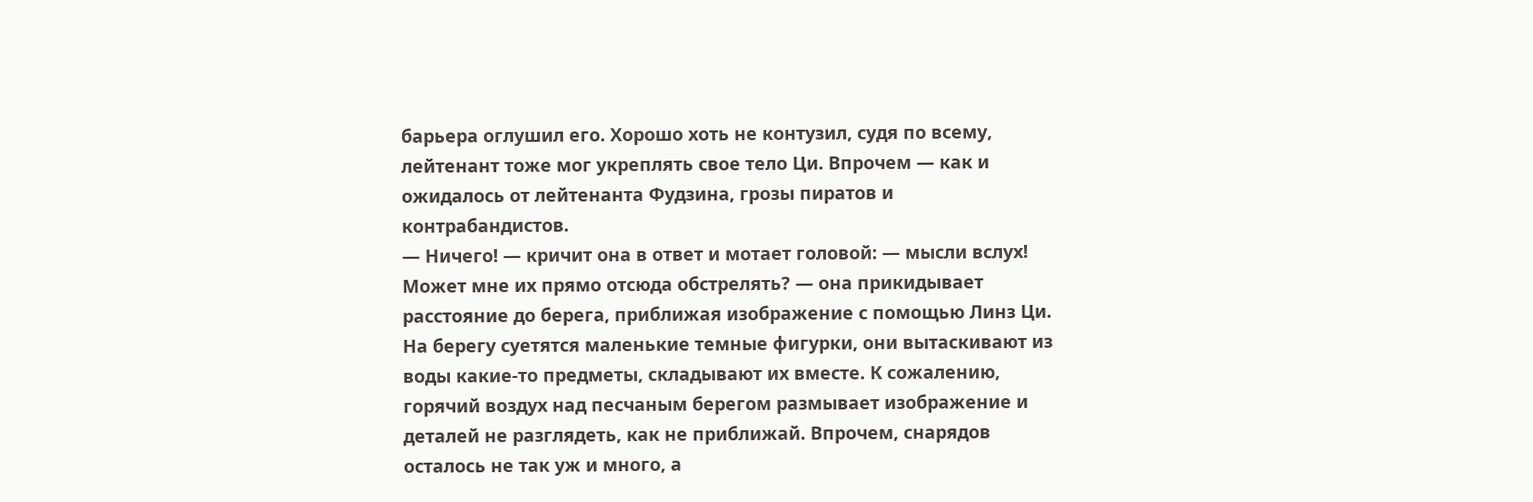барьера оглушил его. Хорошо хоть не контузил, судя по всему, лейтенант тоже мог укреплять свое тело Ци. Впрочем — как и ожидалось от лейтенанта Фудзина, грозы пиратов и контрабандистов.
— Ничего! — кричит она в ответ и мотает головой: — мысли вслух! Может мне их прямо отсюда обстрелять? — она прикидывает расстояние до берега, приближая изображение с помощью Линз Ци. На берегу суетятся маленькие темные фигурки, они вытаскивают из воды какие-то предметы, складывают их вместе. К сожалению, горячий воздух над песчаным берегом размывает изображение и деталей не разглядеть, как не приближай. Впрочем, снарядов осталось не так уж и много, а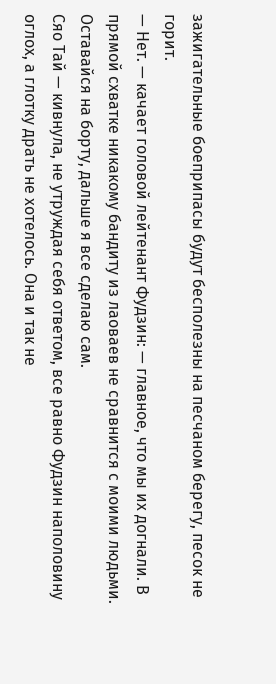зажигательные боеприпасы будут бесполезны на песчаном берегу, песок не горит.
— Нет. — качает головой лейтенант Фудзин: — главное, что мы их догнали. В прямой схватке никакому бандиту из лаоваев не сравнится с моими людьми. Оставайся на борту, дальше я все сделаю сам.
Сяо Тай — кивнула, не утруждая себя ответом, все равно Фудзин наполовину оглох, а глотку драть не хотелось. Она и так не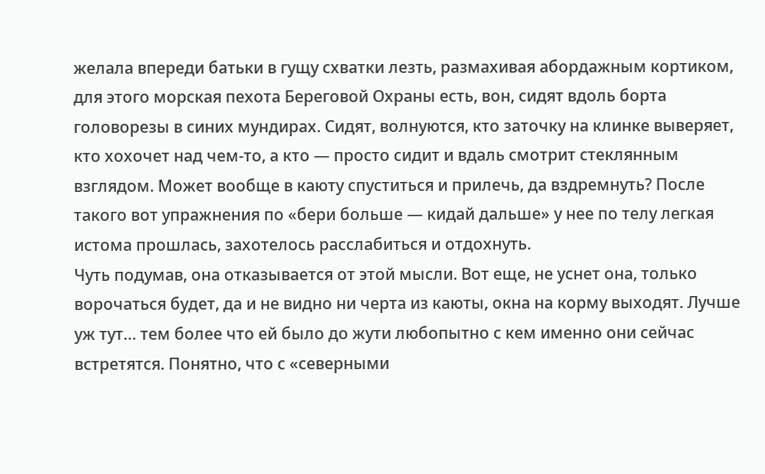желала впереди батьки в гущу схватки лезть, размахивая абордажным кортиком, для этого морская пехота Береговой Охраны есть, вон, сидят вдоль борта головорезы в синих мундирах. Сидят, волнуются, кто заточку на клинке выверяет, кто хохочет над чем-то, а кто — просто сидит и вдаль смотрит стеклянным взглядом. Может вообще в каюту спуститься и прилечь, да вздремнуть? После такого вот упражнения по «бери больше — кидай дальше» у нее по телу легкая истома прошлась, захотелось расслабиться и отдохнуть.
Чуть подумав, она отказывается от этой мысли. Вот еще, не уснет она, только ворочаться будет, да и не видно ни черта из каюты, окна на корму выходят. Лучше уж тут… тем более что ей было до жути любопытно с кем именно они сейчас встретятся. Понятно, что с «северными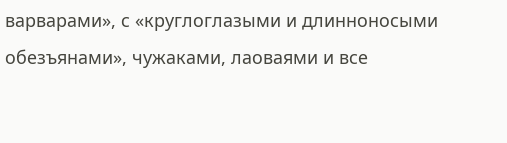варварами», с «круглоглазыми и длинноносыми обезъянами», чужаками, лаоваями и все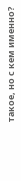такое, но с кем именно?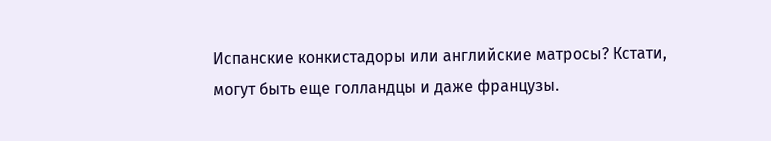Испанские конкистадоры или английские матросы? Кстати, могут быть еще голландцы и даже французы.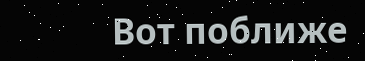Вот поближе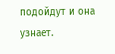подойдут и она узнает.